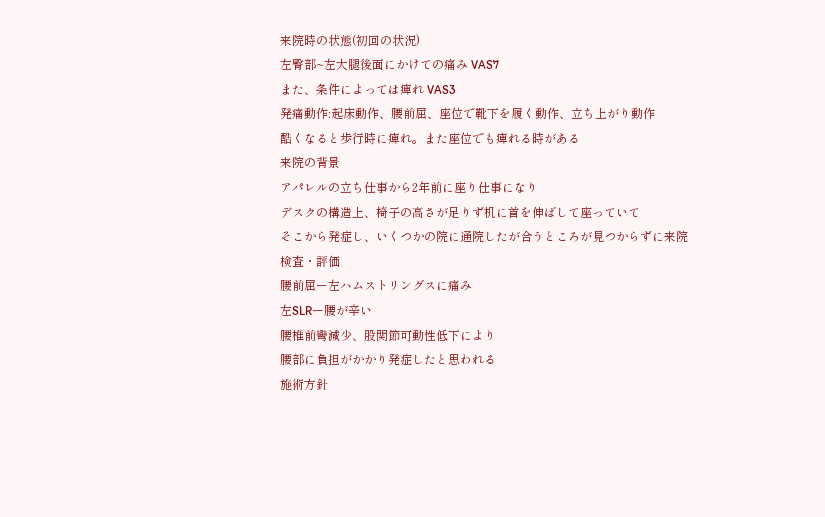来院時の状態(初回の状況)
左臀部~左大腿後面にかけての痛み VAS7
また、条件によっては痺れ VAS3
発痛動作:起床動作、腰前屈、座位で靴下を履く動作、立ち上がり動作
酷くなると歩行時に痺れ。また座位でも痺れる時がある
来院の背景
アパレルの立ち仕事から2年前に座り仕事になり
デスクの構造上、椅子の高さが足りず机に首を伸ばして座っていて
そこから発症し、いくつかの院に通院したが合うところが見つからずに来院
検査・評価
腰前屈ー左ハムストリングスに痛み
左SLRー腰が辛い
腰椎前彎減少、股関節可動性低下により
腰部に負担がかかり発症したと思われる
施術方針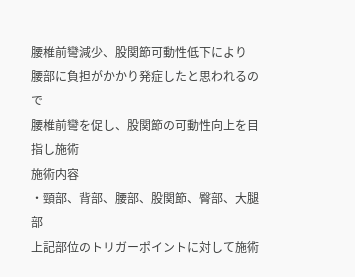腰椎前彎減少、股関節可動性低下により
腰部に負担がかかり発症したと思われるので
腰椎前彎を促し、股関節の可動性向上を目指し施術
施術内容
・頸部、背部、腰部、股関節、臀部、大腿部
上記部位のトリガーポイントに対して施術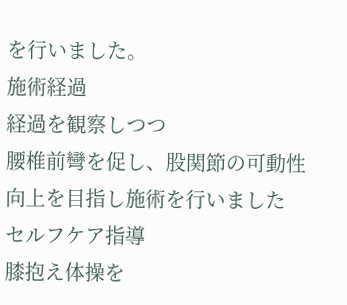を行いました。
施術経過
経過を観察しつつ
腰椎前彎を促し、股関節の可動性向上を目指し施術を行いました
セルフケア指導
膝抱え体操を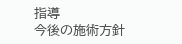指導
今後の施術方針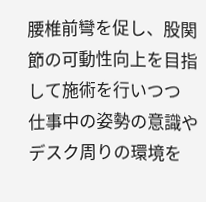腰椎前彎を促し、股関節の可動性向上を目指して施術を行いつつ
仕事中の姿勢の意識やデスク周りの環境を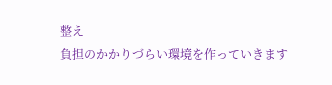整え
負担のかかりづらい環境を作っていきます